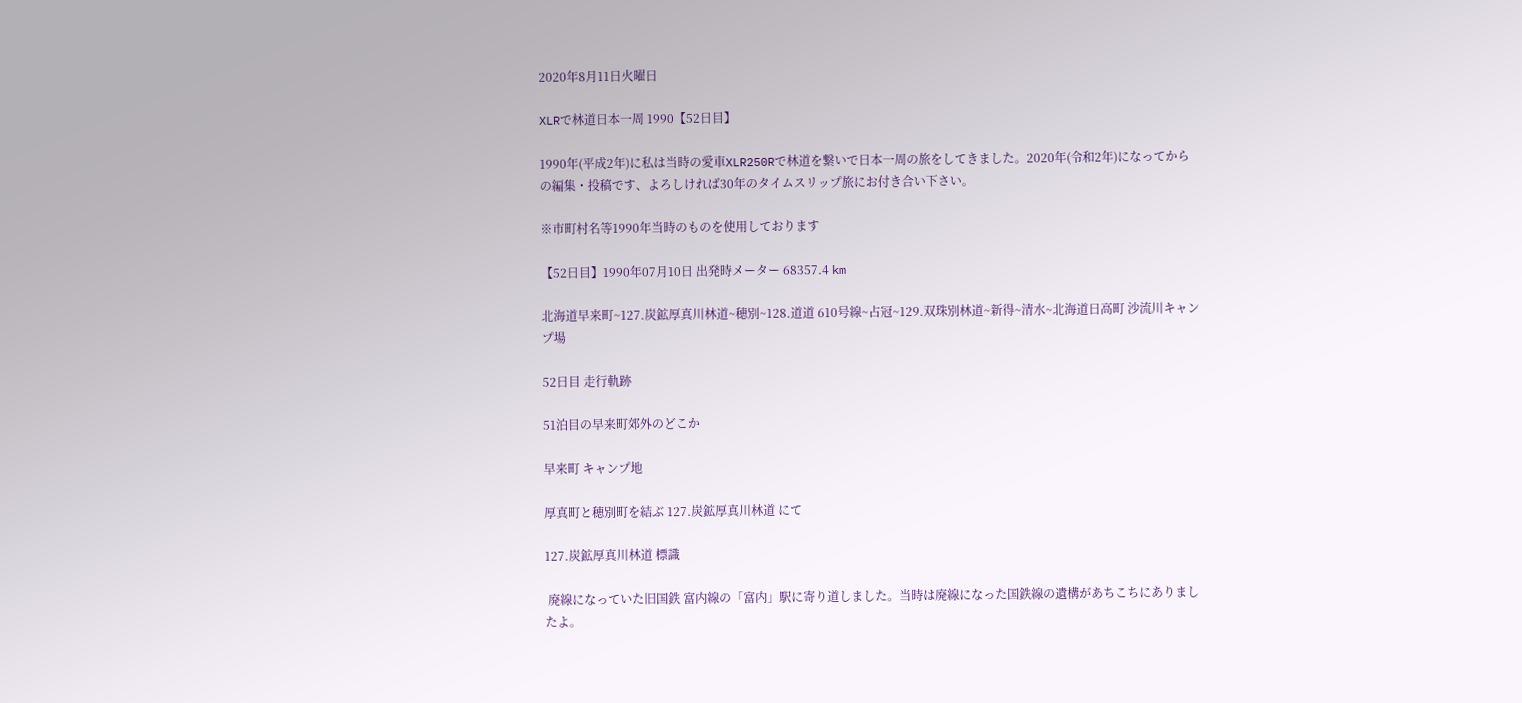2020年8月11日火曜日

XLRで林道日本一周 1990【52日目】

1990年(平成2年)に私は当時の愛車XLR250Rで林道を繋いで日本一周の旅をしてきました。2020年(令和2年)になってからの編集・投稿です、よろしければ30年のタイムスリップ旅にお付き合い下さい。

※市町村名等1990年当時のものを使用しております

【52日目】1990年07月10日 出発時メーター 68357.4 km

北海道早来町~127.炭鉱厚真川林道~穂別~128.道道 610号線~占冠~129.双珠別林道~新得~清水~北海道日高町 沙流川キャンプ場

52日目 走行軌跡

51泊目の早来町郊外のどこか

早来町 キャンプ地

厚真町と穂別町を結ぶ 127.炭鉱厚真川林道 にて

127.炭鉱厚真川林道 標識

 廃線になっていた旧国鉄 富内線の「富内」駅に寄り道しました。当時は廃線になった国鉄線の遺構があちこちにありましたよ。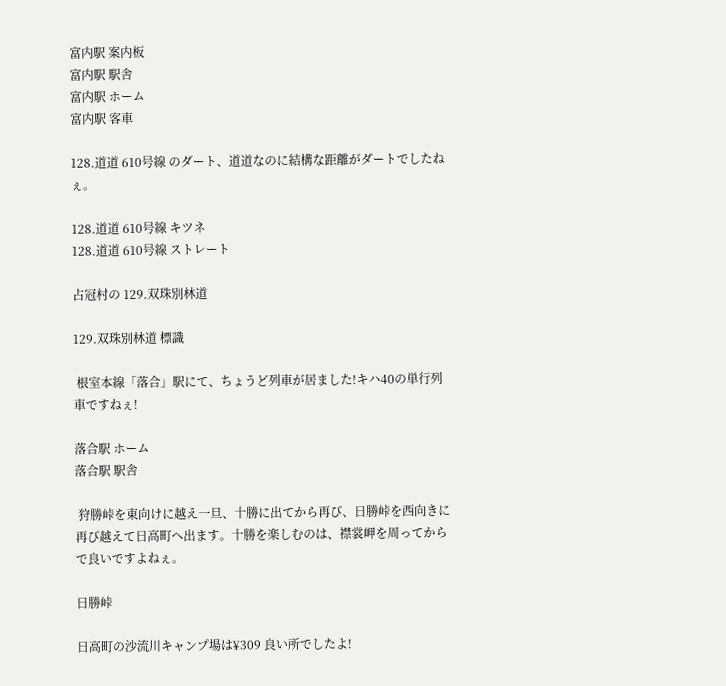富内駅 案内板
富内駅 駅舎
富内駅 ホーム
富内駅 客車

128.道道 610号線 のダート、道道なのに結構な距離がダートでしたねぇ。

128.道道 610号線 キツネ
128.道道 610号線 ストレート

占冠村の 129.双珠別林道

129.双珠別林道 標識

 根室本線「落合」駅にて、ちょうど列車が居ました!キハ40の単行列車ですねぇ!

落合駅 ホーム
落合駅 駅舎

 狩勝峠を東向けに越え一旦、十勝に出てから再び、日勝峠を西向きに再び越えて日高町へ出ます。十勝を楽しむのは、襟裳岬を周ってからで良いですよねぇ。

日勝峠

日高町の沙流川キャンプ場は¥309 良い所でしたよ!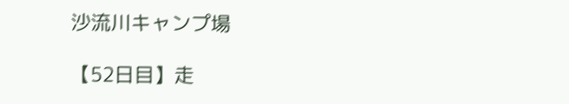沙流川キャンプ場

【52日目】走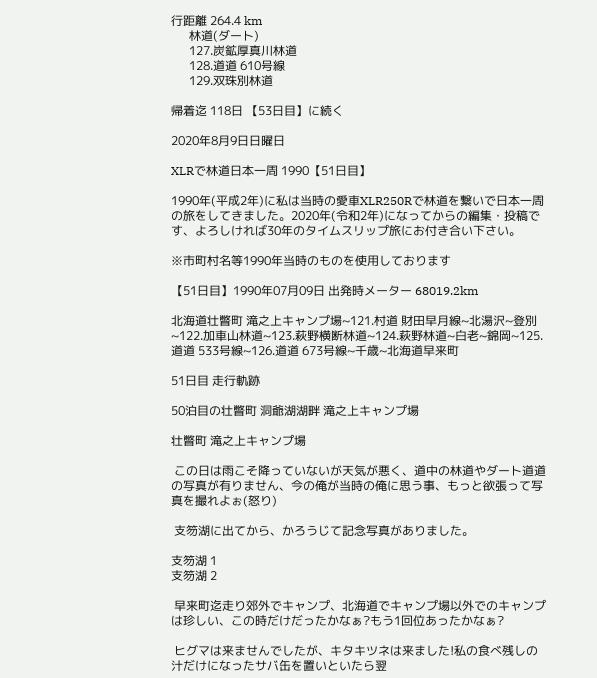行距離 264.4 km
      林道(ダート)
      127.炭鉱厚真川林道
      128.道道 610号線
      129.双珠別林道

帰着迄 118日 【53日目】に続く

2020年8月9日日曜日

XLRで林道日本一周 1990【51日目】

1990年(平成2年)に私は当時の愛車XLR250Rで林道を繋いで日本一周の旅をしてきました。2020年(令和2年)になってからの編集・投稿です、よろしければ30年のタイムスリップ旅にお付き合い下さい。

※市町村名等1990年当時のものを使用しております

【51日目】1990年07月09日 出発時メーター 68019.2km

北海道壮瞥町 滝之上キャンプ場~121.村道 財田早月線~北湯沢~登別~122.加車山林道~123.萩野横断林道~124.萩野林道~白老~錦岡~125.道道 533号線~126.道道 673号線~千歳~北海道早来町

51日目 走行軌跡

50泊目の壮瞥町 洞爺湖湖畔 滝之上キャンプ場

壮瞥町 滝之上キャンプ場

 この日は雨こそ降っていないが天気が悪く、道中の林道やダート道道の写真が有りません、今の俺が当時の俺に思う事、もっと欲張って写真を撮れよぉ(怒り)

 支笏湖に出てから、かろうじて記念写真がありました。

支笏湖 1
支笏湖 2

 早来町迄走り郊外でキャンプ、北海道でキャンプ場以外でのキャンプは珍しい、この時だけだったかなぁ?もう1回位あったかなぁ?

 ヒグマは来ませんでしたが、キタキツネは来ました!私の食べ残しの汁だけになったサバ缶を置いといたら翌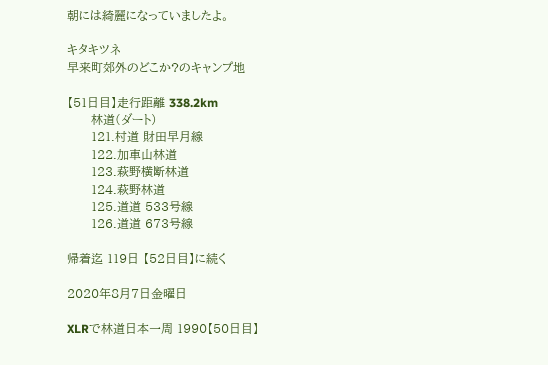朝には綺麗になっていましたよ。

キタキツネ
早来町郊外のどこか?のキャンプ地

【51日目】走行距離 338.2km
      林道(ダート)
      121.村道 財田早月線
      122.加車山林道
      123.萩野横断林道
      124.萩野林道
      125.道道 533号線
      126.道道 673号線

帰着迄 119日 【52日目】に続く

2020年8月7日金曜日

XLRで林道日本一周 1990【50日目】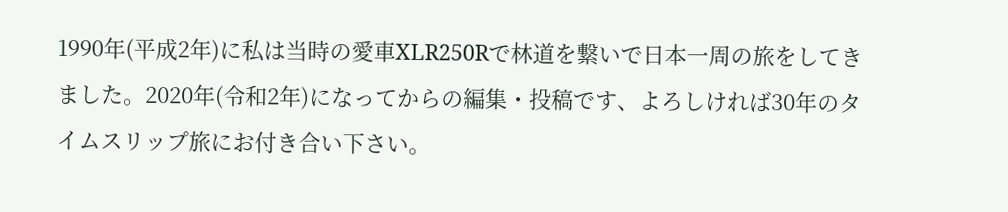1990年(平成2年)に私は当時の愛車XLR250Rで林道を繋いで日本一周の旅をしてきました。2020年(令和2年)になってからの編集・投稿です、よろしければ30年のタイムスリップ旅にお付き合い下さい。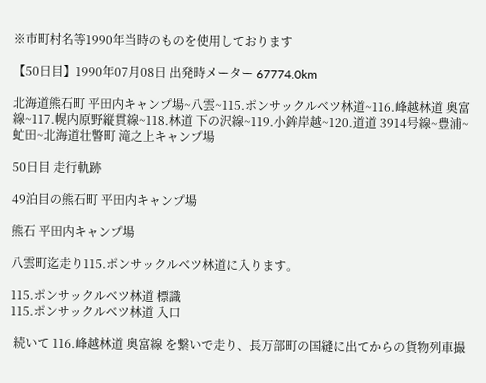※市町村名等1990年当時のものを使用しております

【50日目】1990年07月08日 出発時メーター 67774.0km

北海道熊石町 平田内キャンプ場~八雲~115.ポンサックルベツ林道~116.峰越林道 奥富線~117.幌内原野縦貫線~118.林道 下の沢線~119.小鉾岸越~120.道道 3914号線~豊浦~虻田~北海道壮瞥町 滝之上キャンプ場

50日目 走行軌跡

49泊目の熊石町 平田内キャンプ場

熊石 平田内キャンプ場

八雲町迄走り115.ポンサックルベツ林道に入ります。

115.ポンサックルベツ林道 標識
115.ポンサックルベツ林道 入口

 続いて 116.峰越林道 奥富線 を繋いで走り、長万部町の国縫に出てからの貨物列車撮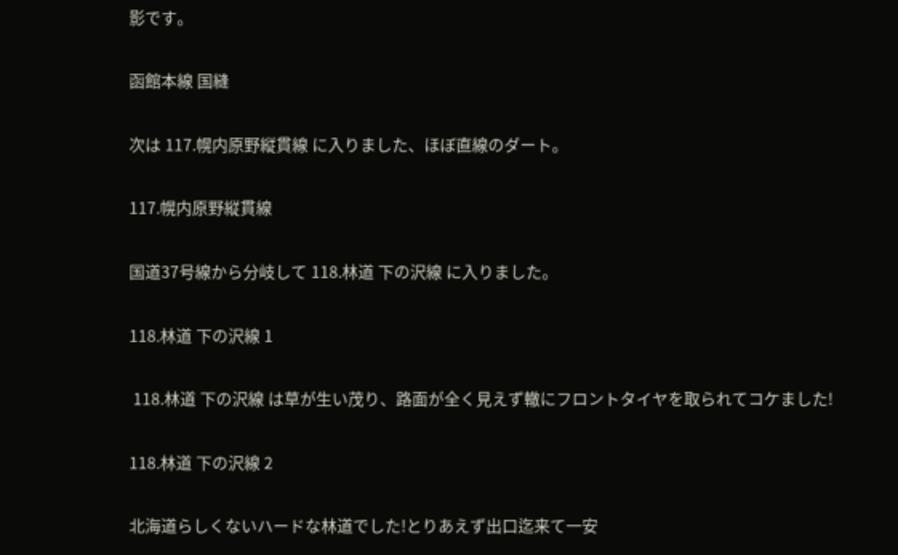影です。

函館本線 国縫

次は 117.幌内原野縦貫線 に入りました、ほぼ直線のダート。

117.幌内原野縦貫線

国道37号線から分岐して 118.林道 下の沢線 に入りました。

118.林道 下の沢線 1

 118.林道 下の沢線 は草が生い茂り、路面が全く見えず轍にフロントタイヤを取られてコケました!

118.林道 下の沢線 2

北海道らしくないハードな林道でした!とりあえず出口迄来て一安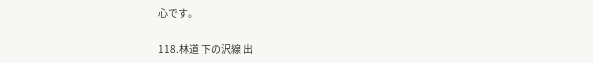心です。

118.林道 下の沢線 出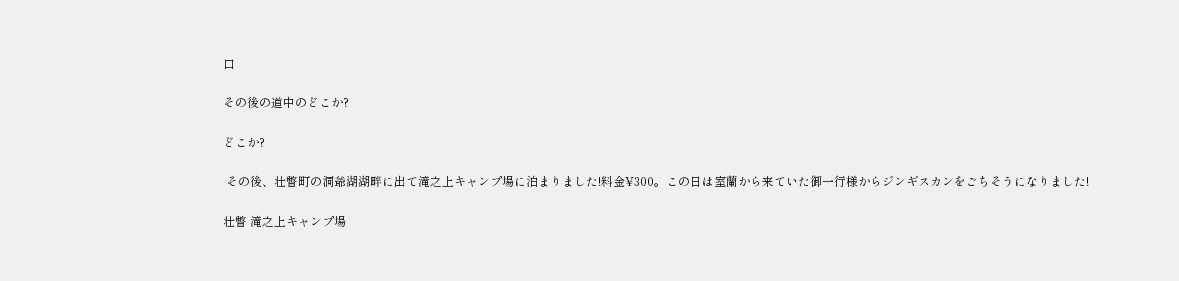口

その後の道中のどこか?

どこか?

 その後、壮瞥町の洞爺湖湖畔に出て滝之上キャンプ場に泊まりました!料金¥300。この日は室蘭から来ていた御一行様からジンギスカンをごちそうになりました!

壮瞥 滝之上キャンプ場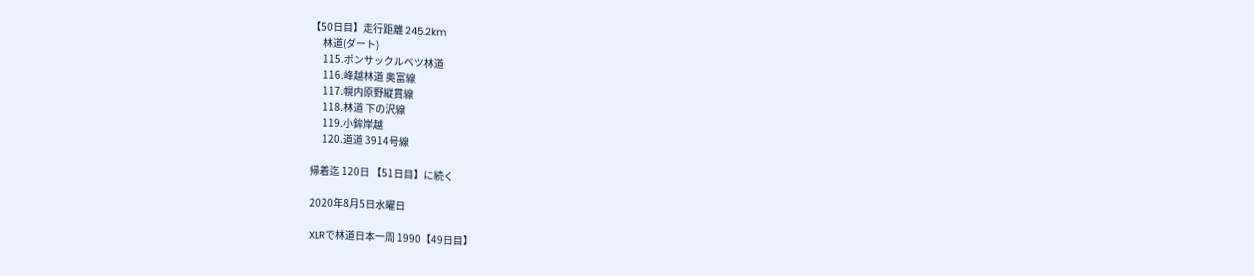【50日目】走行距離 245.2km
      林道(ダート)
      115.ポンサックルベツ林道
      116.峰越林道 奥富線
      117.幌内原野縦貫線
      118.林道 下の沢線
      119.小鉾岸越
      120.道道 3914号線

帰着迄 120日 【51日目】に続く

2020年8月5日水曜日

XLRで林道日本一周 1990【49日目】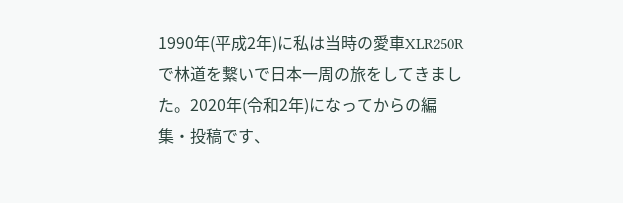1990年(平成2年)に私は当時の愛車XLR250Rで林道を繋いで日本一周の旅をしてきました。2020年(令和2年)になってからの編集・投稿です、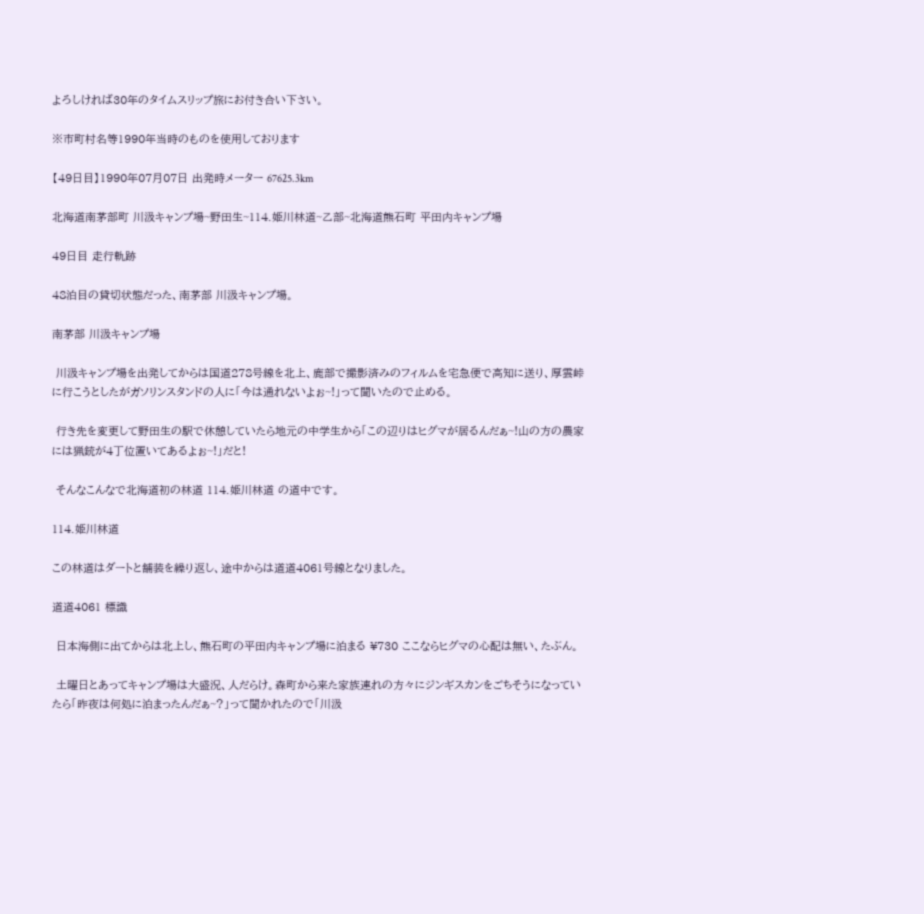よろしければ30年のタイムスリップ旅にお付き合い下さい。

※市町村名等1990年当時のものを使用しております

【49日目】1990年07月07日 出発時メーター 67625.3km

北海道南茅部町 川汲キャンプ場~野田生~114.姫川林道~乙部~北海道熊石町 平田内キャンプ場

49日目 走行軌跡

48泊目の貸切状態だった、南茅部 川汲キャンプ場。

南茅部 川汲キャンプ場

 川汲キャンプ場を出発してからは国道278号線を北上、鹿部で撮影済みのフィルムを宅急便で高知に送り、厚雲峠に行こうとしたがガソリンスタンドの人に「今は通れないよぉ~!」って聞いたので止める。

 行き先を変更して野田生の駅で休憩していたら地元の中学生から「この辺りはヒグマが居るんだぁ~!山の方の農家には猟銃が4丁位置いてあるよぉ~!」だと!

 そんなこんなで北海道初の林道 114.姫川林道 の道中です。

114.姫川林道

この林道はダートと舗装を繰り返し、途中からは道道4061号線となりました。

道道4061 標識

 日本海側に出てからは北上し、熊石町の平田内キャンプ場に泊まる ¥730 ここならヒグマの心配は無い、たぶん。

 土曜日とあってキャンプ場は大盛況、人だらけ。森町から来た家族連れの方々にジンギスカンをごちそうになっていたら「昨夜は何処に泊まったんだぁ~?」って聞かれたので「川汲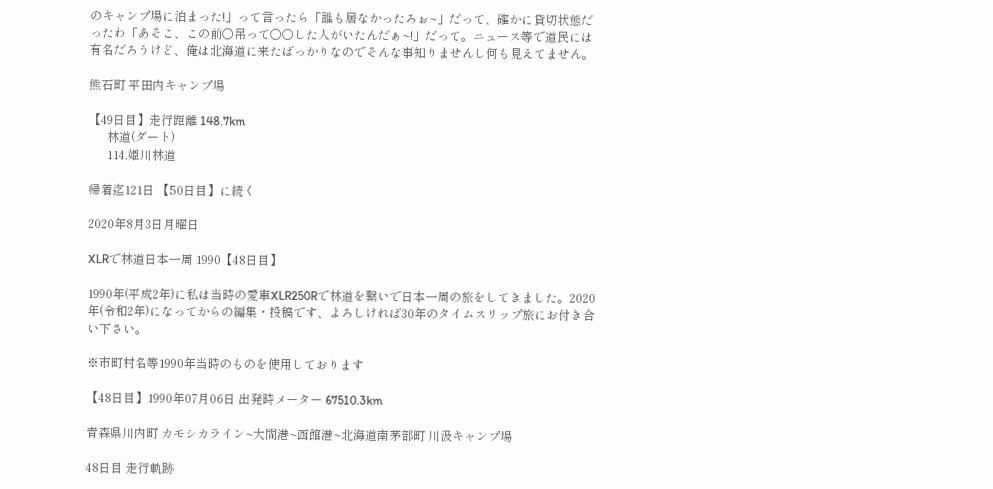のキャンプ場に泊まった!」って言ったら「誰も居なかったろぉ~」だって、確かに貸切状態だったわ「あそこ、この前〇吊って〇〇した人がいたんだぁ~!」だって。ニュース等で道民には有名だろうけど、俺は北海道に来たばっかりなのでそんな事知りませんし何も見えてません。

熊石町 平田内キャンプ場

【49日目】走行距離 148.7km
      林道(ダート)
      114.姫川林道

帰着迄121日 【50日目】に続く

2020年8月3日月曜日

XLRで林道日本一周 1990【48日目】

1990年(平成2年)に私は当時の愛車XLR250Rで林道を繋いで日本一周の旅をしてきました。2020年(令和2年)になってからの編集・投稿です、よろしければ30年のタイムスリップ旅にお付き合い下さい。

※市町村名等1990年当時のものを使用しております

【48日目】1990年07月06日 出発時メーター 67510.3km

青森県川内町 カモシカライン~大間港~函館港~北海道南茅部町 川汲キャンプ場

48日目 走行軌跡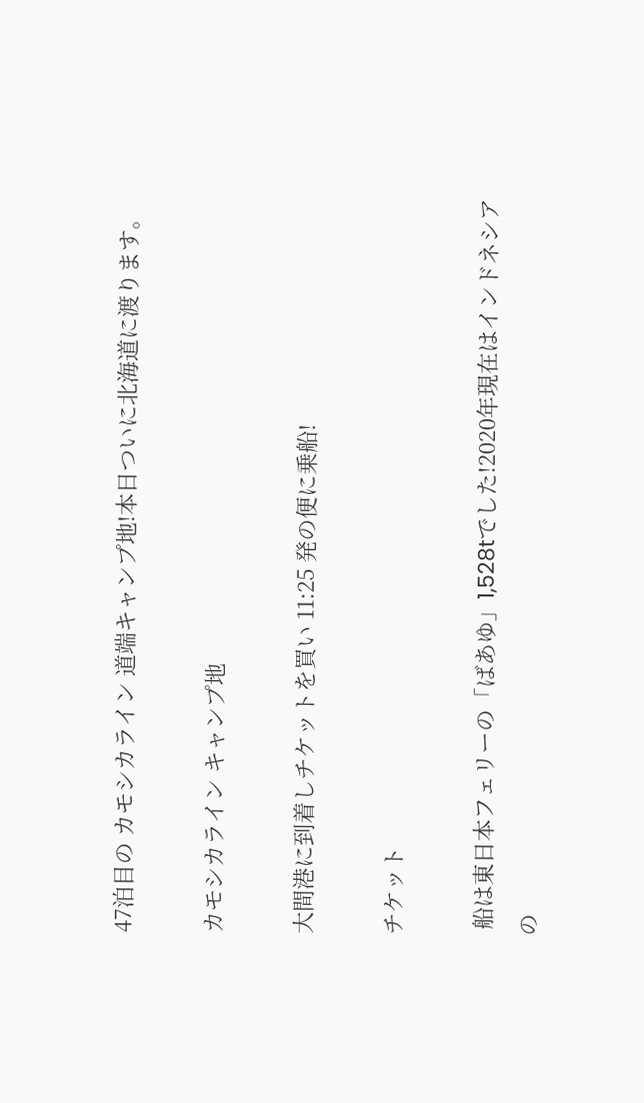47泊目の カモシカライン 道端キャンプ地!本日ついに北海道に渡ります。

カモシカライン キャンプ地

大間港に到着しチケットを買い 11:25 発の便に乗船!

チケット

 船は東日本フェリーの「ばあゆ」1,528tでした!2020年現在はインドネシアの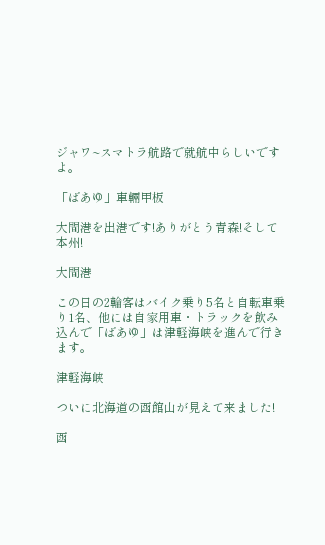ジャワ~スマトラ航路で就航中らしいですよ。

「ばあゆ」車輛甲板

大間港を出港です!ありがとう青森!そして本州!

大間港

この日の2輪客はバイク乗り5名と自転車乗り1名、他には自家用車・トラックを飲み込んで「ばあゆ」は津軽海峡を進んで行きます。

津軽海峡

ついに北海道の函館山が見えて来ました!

函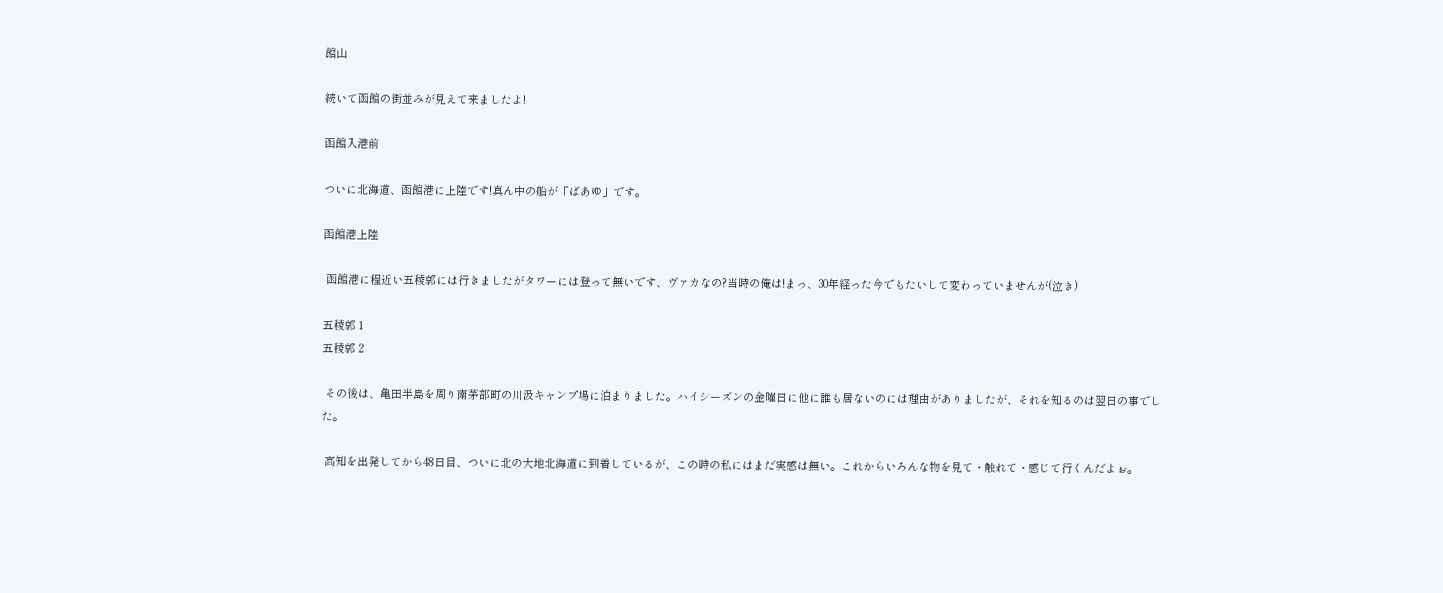館山

続いて函館の街並みが見えて来ましたよ!

函館入港前

ついに北海道、函館港に上陸です!真ん中の船が「ばあゆ」です。

函館港上陸

 函館港に程近い五稜郭には行きましたがタワーには登って無いです、ヴァカなの?当時の俺は!まっ、30年経った今でもたいして変わっていませんが(泣き)

五稜郭 1
五稜郭 2

 その後は、亀田半島を周り南茅部町の川汲キャンプ場に泊まりました。ハイシーズンの金曜日に他に誰も居ないのには理由がありましたが、それを知るのは翌日の事でした。

 高知を出発してから48日目、ついに北の大地北海道に到着しているが、この時の私にはまだ実感は無い。これからいろんな物を見て・触れて・感じて行くんだよぉ。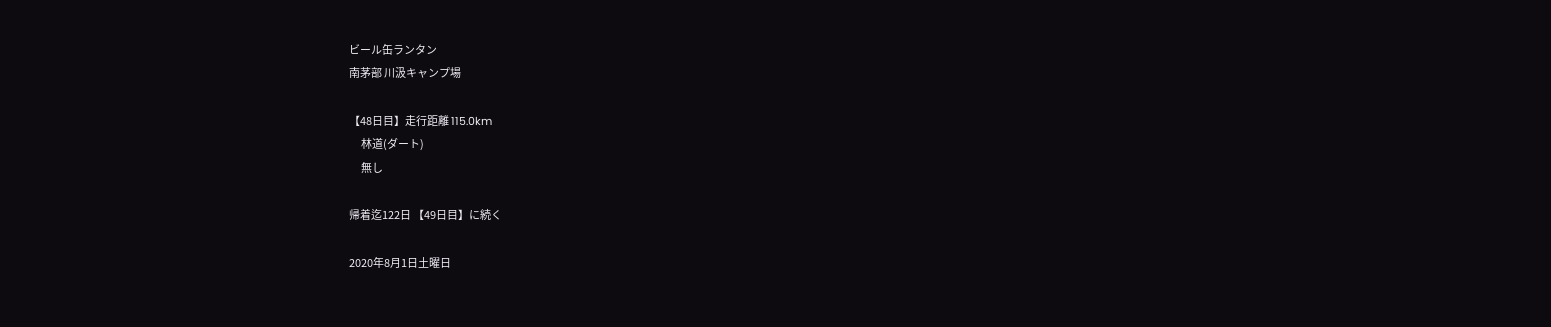ビール缶ランタン
南茅部 川汲キャンプ場

【48日目】走行距離 115.0km
      林道(ダート)
      無し

帰着迄122日 【49日目】に続く

2020年8月1日土曜日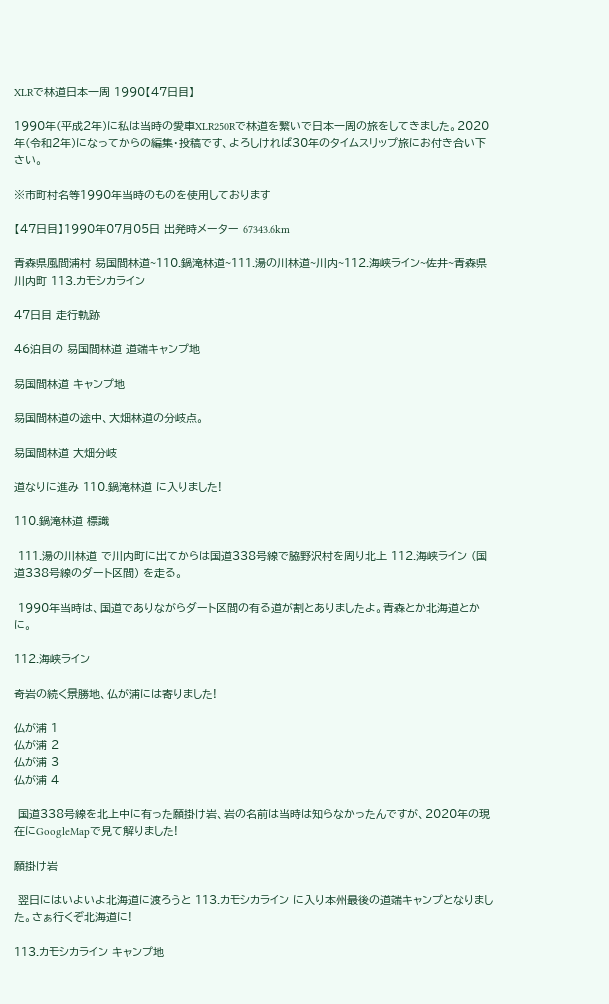XLRで林道日本一周 1990【47日目】

1990年(平成2年)に私は当時の愛車XLR250Rで林道を繋いで日本一周の旅をしてきました。2020年(令和2年)になってからの編集・投稿です、よろしければ30年のタイムスリップ旅にお付き合い下さい。

※市町村名等1990年当時のものを使用しております

【47日目】1990年07月05日 出発時メーター 67343.6km

青森県風間浦村 易国間林道~110.鍋滝林道~111.湯の川林道~川内~112.海峡ライン~佐井~青森県川内町 113.カモシカライン

47日目 走行軌跡

46泊目の 易国間林道 道端キャンプ地

易国間林道 キャンプ地

易国間林道の途中、大畑林道の分岐点。

易国間林道 大畑分岐

道なりに進み 110.鍋滝林道 に入りました!

110.鍋滝林道 標識

 111.湯の川林道 で川内町に出てからは国道338号線で脇野沢村を周り北上 112.海峡ライン (国道338号線のダート区間) を走る。

 1990年当時は、国道でありながらダート区間の有る道が割とありましたよ。青森とか北海道とかに。

112.海峡ライン

奇岩の続く景勝地、仏が浦には寄りました!

仏が浦 1
仏が浦 2
仏が浦 3
仏が浦 4

 国道338号線を北上中に有った願掛け岩、岩の名前は当時は知らなかったんですが、2020年の現在にGoogleMapで見て解りました!

願掛け岩

 翌日にはいよいよ北海道に渡ろうと 113.カモシカライン に入り本州最後の道端キャンプとなりました。さぁ行くぞ北海道に!

113.カモシカライン キャンプ地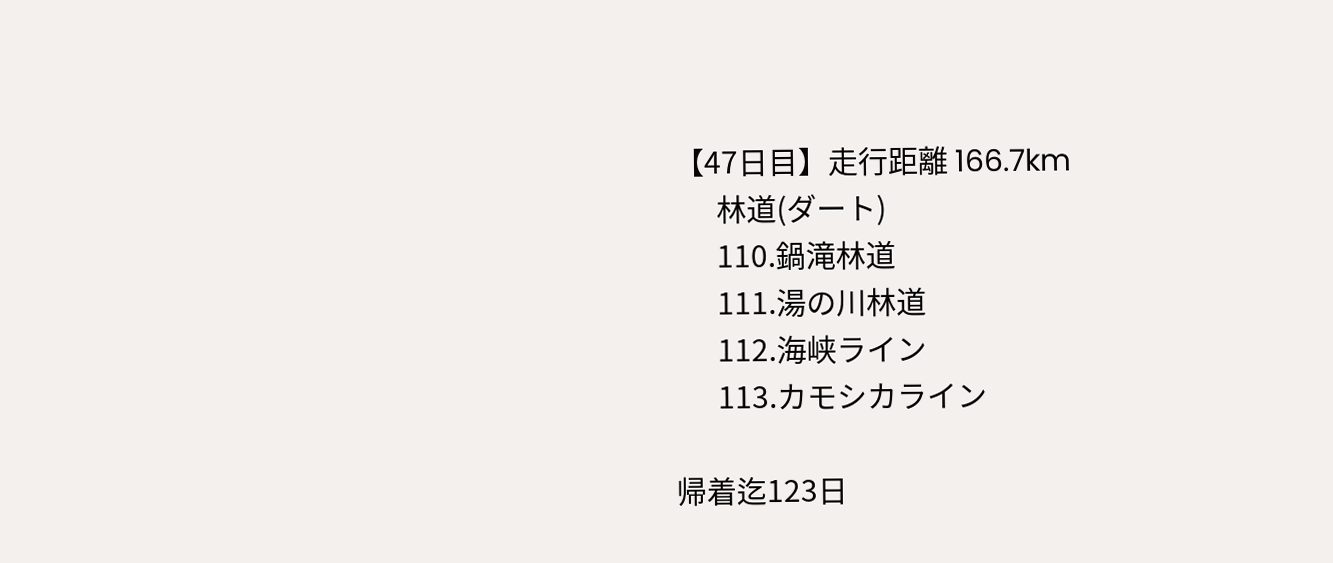【47日目】走行距離 166.7km
      林道(ダート)
      110.鍋滝林道
      111.湯の川林道
      112.海峡ライン
      113.カモシカライン

帰着迄123日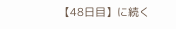【48日目】に続く